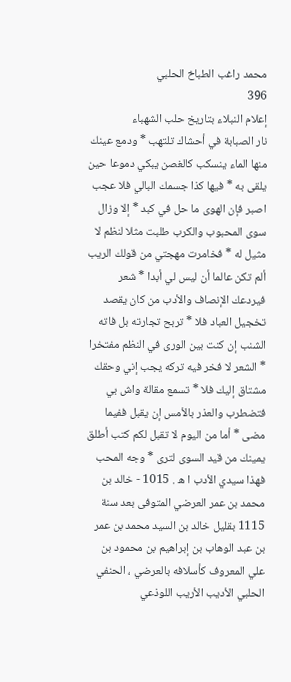محمد راغب الطباخ الحلبي
396
إعلام النبلاء بتاريخ حلب الشهباء
نار الصبابة في أحشاك تلتهب * ودمع عينك منها الماء ينسكب كالغصن يبكي دموعا حين يلقى به * فيها كذا جسمك البالي فلا عجب اصبر فإن الهوى ما حل في كبد * إلا وزال سوى المحبوب والكرب طلبت مثلا لنظم لا مثيل له * فخامرت مهجتي من قولك الريب ألم تكن عالما أن ليس لي أبدا * شعر فيردعك الإنصاف والأدب من كان يقصد تخجيل العباد فلا * تربح تجارته بل فاته الشنب إن كنت بين الورى في النظم مفتخرا * الشعر لا فخر فيه تركه يجب إني وحقك مشتاق إليك فلا * تسمع مقالة واش بي فتضطرب والعذر بالأمس إن يقبل ففيما مضى * أما من اليوم لا تقبل لكم كتب أطلق يمينك من قيد السوى لترى * وجه المحب فهذا سيدي الأدب ا ه . 1015 - خالد بن محمد بن عمر العرضي المتوفى بعد سنة 1115 بقليل خالد بن السيد محمد بن عمر بن عبد الوهاب بن إبراهيم بن محمود بن علي المعروف كأسلافه بالعرضي ، الحنفي الحلبي الأديب الأريب اللوذعي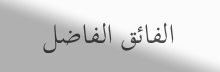الفائق الفاضل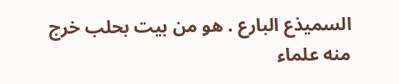السميذع البارع . هو من بيت بحلب خرج منه علماء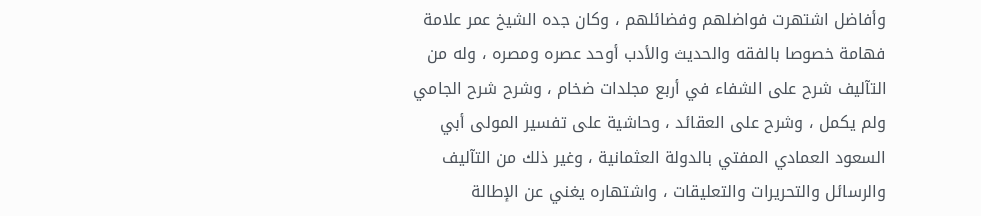وأفاضل اشتهرت فواضلهم وفضائلهم ، وكان جده الشيخ عمر علامة فهامة خصوصا بالفقه والحديث والأدب أوحد عصره ومصره ، وله من التآليف شرح على الشفاء في أربع مجلدات ضخام ، وشرح شرح الجامي ولم يكمل ، وشرح على العقائد ، وحاشية على تفسير المولى أبي السعود العمادي المفتي بالدولة العثمانية ، وغير ذلك من التآليف والرسائل والتحريرات والتعليقات ، واشتهاره يغني عن الإطالة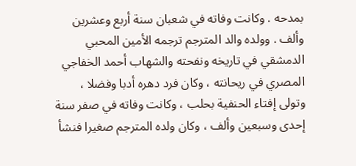بمدحه . وكانت وفاته في شعبان سنة أربع وعشرين وألف . وولده والد المترجم ترجمه الأمين المحبي الدمشقي في تاريخه ونفحته والشهاب أحمد الخفاجي المصري في ريحانته ، وكان فرد دهره أدبا وفضلا ، وتولى إفتاء الحنفية بحلب ، وكانت وفاته في صفر سنة إحدى وسبعين وألف ، وكان ولده المترجم صغيرا فنشأ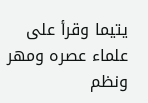يتيما وقرأ على علماء عصره ومهر ونظم